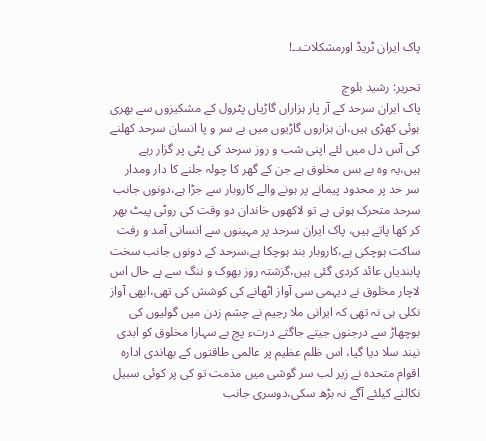پاک ایران ٹریڈ اورمشکلات۔۔!

تحریر: رشید بلوچ
پاک ایران سرحد کے آر پار ہزاراں گاڑیاں پٹرول کے مشکیزوں سے بھری ہوئی کھڑی ہیں،ان ہزاروں گاڑیوں میں بے سر و پا انسان سرحد کھلنے کی آس دل میں لئے اپنی شب و روز سرحد کی پٹی پر گزار رہے ہیں،یہ وہ بے بس مخلوق ہے جن کے گھر کا چولہ جلنے کا دار ومدار سر حد پر محدود پیمانے پر ہونے والے کاروبار سے جڑا ہے،دونوں جانب سرحد متحرک ہوتی ہے تو لاکھوں خاندان دو وقت کی روٹی پیٹ بھر کر کھا پاتے ہیں، پاک ایران سرحد پر مہینوں سے انسانی آمد و رفت ساکت ہوچکی ہے،کاروبار بند ہوچکا ہے،سرحد کے دونوں جانب سخت پابندیاں عائد کردی گئی ہیں،گزشتہ روز بھوک و ننگ سے بے حال اس لاچار مخلوق نے دیہمی سی آواز اٹھانے کی کوشش کی تھی،ابھی آواز نکلی ہی نہ تھی کہ ایرانی ملا رجیم نے چشم زدن میں گولیوں کی بوچھاڑ سے درجنوں جیتے جاگتے درتء پچ بے سہارا مخلوق کو ابدی نیند سلا دیا گیا، اس ظلم عظیم پر عالمی طاقتوں کے بھاندی ادارہ اقوام متحدہ نے زیر لب سر گوشی میں مذمت تو کی پر کوئی سبیل نکالنے کیلئے آگے نہ بڑھ سکی،دوسری جانب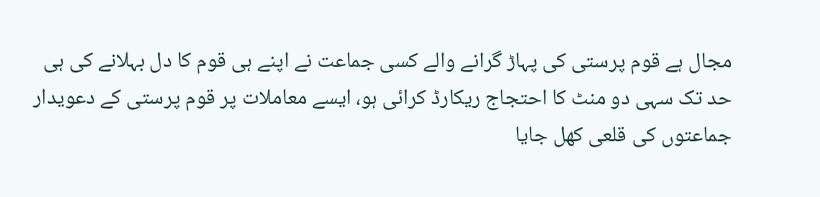مجال ہے قوم پرستی کی پہاڑ گرانے والے کسی جماعت نے اپنے ہی قوم کا دل بہلانے کی ہی حد تک سہی دو منٹ کا احتجاج ریکارڈ کرائی ہو، ایسے معاملات پر قوم پرستی کے دعویدار جماعتوں کی قلعی کھل جایا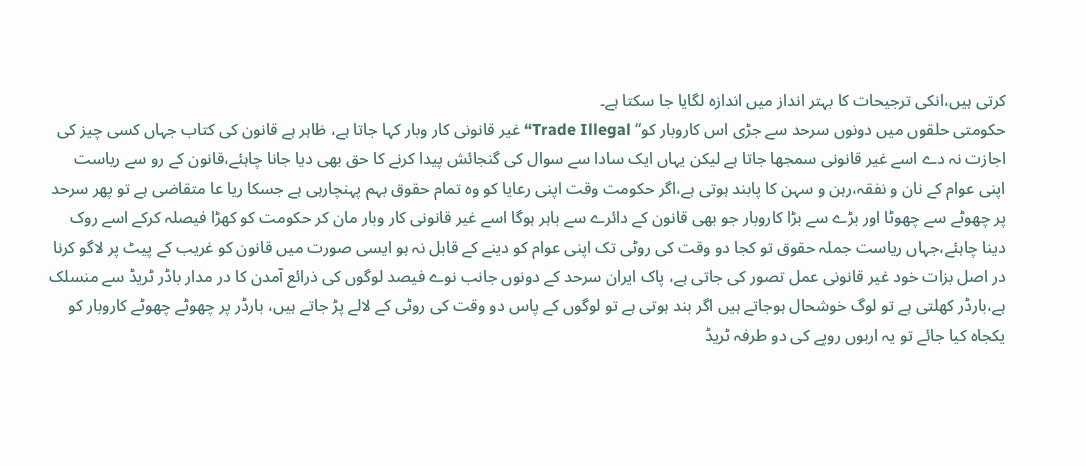کرتی ہیں،انکی ترجیحات کا بہتر انداز میں اندازہ لگایا جا سکتا ہے۔
حکومتی حلقوں میں دونوں سرحد سے جڑی اس کاروبار کو“ Trade Illegal“ غیر قانونی کار وبار کہا جاتا ہے، ظاہر ہے قانون کی کتاب جہاں کسی چیز کی اجازت نہ دے اسے غیر قانونی سمجھا جاتا ہے لیکن یہاں ایک سادا سے سوال کی گنجائش پیدا کرنے کا حق بھی دیا جانا چاہئے،قانون کے رو سے ریاست اپنی عوام کے نان و نفقہ،رہن و سہن کا پابند ہوتی ہے،اگر حکومت وقت اپنی رعایا کو وہ تمام حقوق بہم پہنچارہی ہے جسکا ریا عا متقاضی ہے تو پھر سرحد پر چھوٹے سے چھوٹا اور بڑے سے بڑا کاروبار جو بھی قانون کے دائرے سے باہر ہوگا اسے غیر قانونی کار وبار مان کر حکومت کو کھڑا فیصلہ کرکے اسے روک دینا چاہئے،جہاں ریاست جملہ حقوق تو کجا دو وقت کی روٹی تک اپنی عوام کو دینے کے قابل نہ ہو ایسی صورت میں قانون کو غریب کے پیٹ پر لاگو کرنا در اصل بزات خود غیر قانونی عمل تصور کی جاتی ہے، پاک ایران سرحد کے دونوں جانب نوے فیصد لوگوں کی ذرائع آمدن کا در مدار باڈر ٹریڈ سے منسلک ہے،بارڈر کھلتی ہے تو لوگ خوشحال ہوجاتے ہیں اگر بند ہوتی ہے تو لوگوں کے پاس دو وقت کی روٹی کے لالے پڑ جاتے ہیں، بارڈر پر چھوٹے چھوٹے کاروبار کو یکجاہ کیا جائے تو یہ اربوں روپے کی دو طرفہ ٹریڈ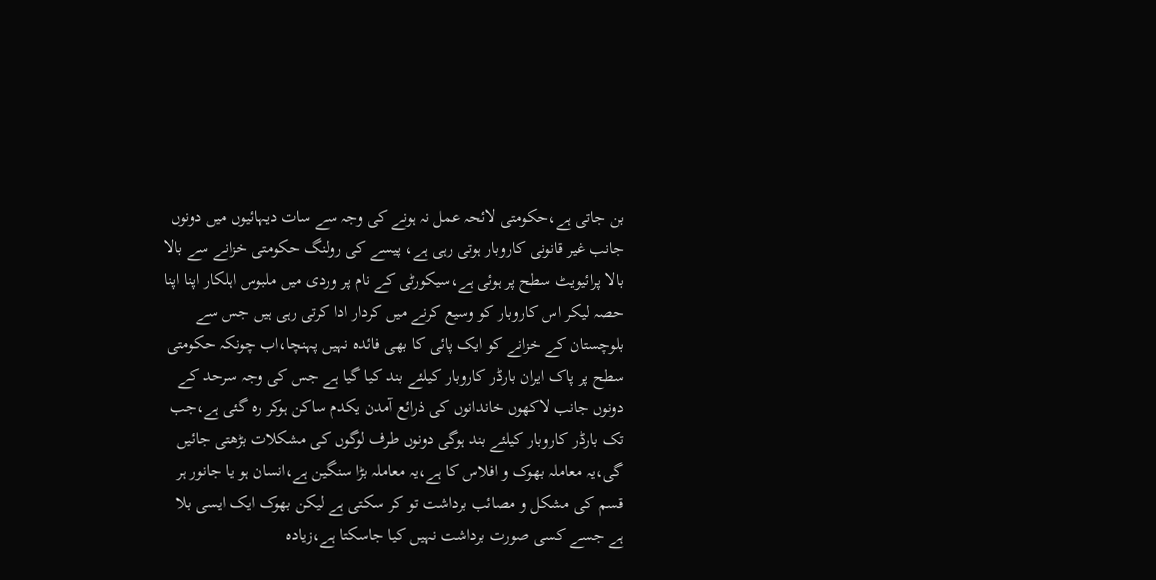بن جاتی ہے،حکومتی لائحہ عمل نہ ہونے کی وجہ سے سات دیہائیوں میں دونوں جانب غیر قانونی کاروبار ہوتی رہی ہے، پیسے کی رولنگ حکومتی خزانے سے بالا بالا پرائیویٹ سطح پر ہوئی ہے،سیکورٹی کے نام پر وردی میں ملبوس اہلکار اپنا اپنا حصہ لیکر اس کاروبار کو وسیع کرنے میں کردار ادا کرتی رہی ہیں جس سے بلوچستان کے خزانے کو ایک پائی کا بھی فائدہ نہیں پہنچا،اب چونکہ حکومتی سطح پر پاک ایران بارڈر کاروبار کیلئے بند کیا گیا ہے جس کی وجہ سرحد کے دونوں جانب لاکھوں خاندانوں کی ذرائع آمدن یکدم ساکن ہوکر رہ گئی ہے،جب تک بارڈر کاروبار کیلئے بند ہوگی دونوں طرف لوگوں کی مشکلات بڑھتی جائیں گی،یہ معاملہ بھوک و افلاس کا ہے،یہ معاملہ بڑا سنگین ہے،انسان ہو یا جانور ہر قسم کی مشکل و مصائب برداشت تو کر سکتی ہے لیکن بھوک ایک ایسی بلا ہے جسے کسی صورت برداشت نہیں کیا جاسکتا ہے،زیادہ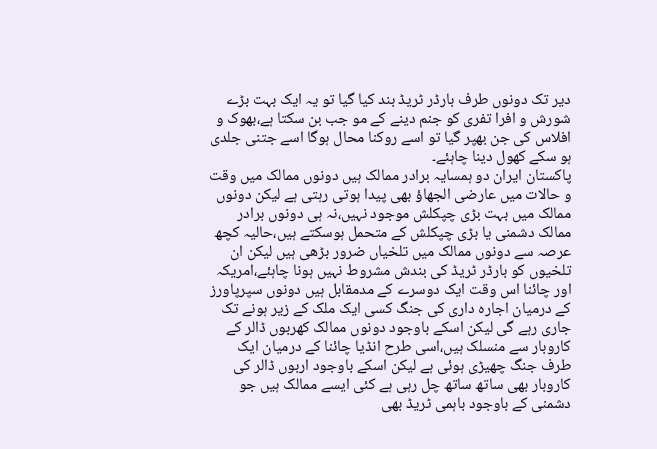دیر تک دونوں طرف بارڈر ٹریڈ بند کیا گیا تو یہ ایک بہت بڑے شورش و افرا تفری کو جنم دینے کے مو جب بن سکتا ہے،بھوک و افلاس کی جن بھپر گیا تو اسے روکنا محال ہوگا اسے جتنی جلدی ہو سکے کھول دینا چاہئے۔
پاکستان ایران دو ہمسایہ برادر ممالک ہیں دونوں ممالک میں وقت و حالات میں عارضی الجھاؤ بھی پیدا ہوتی رہتی ہے لیکن دونوں ممالک میں بہت بڑی چپکلش موجود نہیں،نہ ہی دونوں برادر ممالک دشمنی یا بڑی چپکلش کے متحمل ہوسکتے ہیں،حالیہ کچھ عرصہ سے دونوں ممالک میں تلخیاں ضرور بڑھی ہیں لیکن ان تلخیوں کو بارڈر ٹریڈ کی بندش مشروط نہیں ہونا چاہئے،امریکہ اور چائنا اس وقت ایک دوسرے کے مدمقابل ہیں دونوں سپرپاورز کے درمیان اجارہ داری کی جنگ کسی ایک ملک کے زیر ہونے تک جاری رہے گی لیکن اسکے باوجود دونوں ممالک کھربوں ڈالر کے کاروبار سے منسلک ہیں،اسی طرح انڈیا چائنا کے درمیان ایک طرف جنگ چھیڑی ہوئی ہے لیکن اسکے باوجود اربوں ڈالر کی کاروبار بھی ساتھ ساتھ چل رہی ہے کئی ایسے ممالک ہیں جو دشمنی کے باوجود باہمی ٹریڈ بھی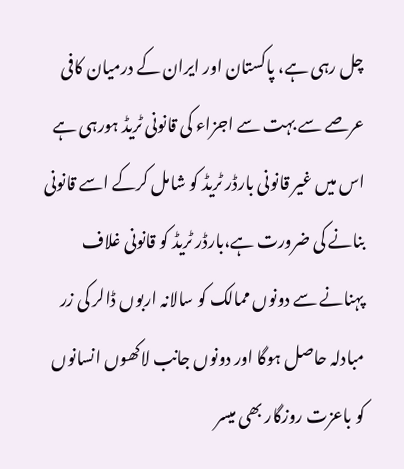چل رہی ہے، پاکستان اور ایران کے درمیان کافی عرصے سے بہت سے اجزاء کی قانونی ٹریڈ ہورہی ہے اس میں غیر قانونی بارڈر ٹریڈ کو شامل کرکے اسے قانونی بنانے کی ضرورت ہے،بارڈر ٹریڈ کو قانونی غلاف پہنانے سے دونوں ممالک کو سالانہ اربوں ڈالر کی زر مبادلہ حاصل ہوگا اور دونوں جانب لاکھوں انسانوں کو باعزت روزگار بھی میسر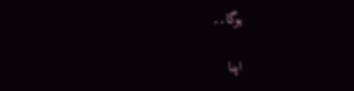ہوگا۔۔

اپنا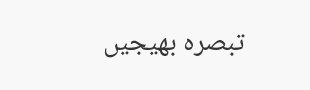تبصرہ بھیجیں